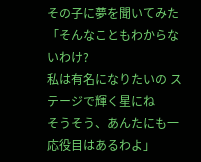その子に夢を聞いてみた
「そんなこともわからないわけ?
私は有名になりたいの ステージで輝く星にね
そうそう、あんたにも一応役目はあるわよ」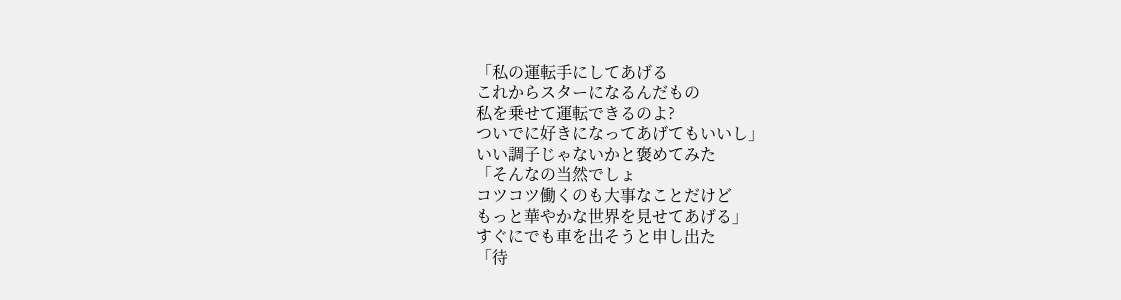「私の運転手にしてあげる
これからスターになるんだもの
私を乗せて運転できるのよ?
ついでに好きになってあげてもいいし」
いい調子じゃないかと褒めてみた
「そんなの当然でしょ
コツコツ働くのも大事なことだけど
もっと華やかな世界を見せてあげる」
すぐにでも車を出そうと申し出た
「待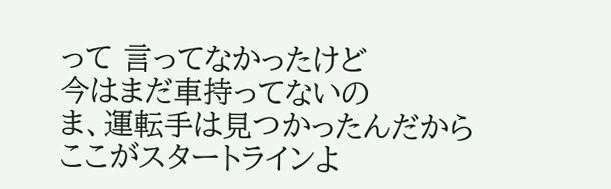って 言ってなかったけど
今はまだ車持ってないの
ま、運転手は見つかったんだから
ここがスタートラインよ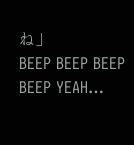ね」
BEEP BEEP BEEP BEEP YEAH…